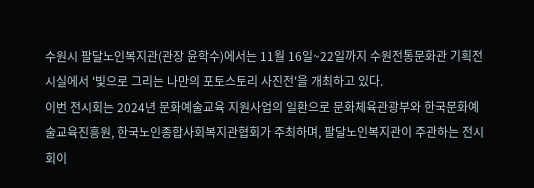수원시 팔달노인복지관(관장 윤학수)에서는 11월 16일~22일까지 수원전통문화관 기획전시실에서 '빛으로 그리는 나만의 포토스토리 사진전'을 개최하고 있다.
이번 전시회는 2024년 문화예술교육 지원사업의 일환으로 문화체육관광부와 한국문화예술교육진흥원, 한국노인종합사회복지관협회가 주최하며, 팔달노인복지관이 주관하는 전시회이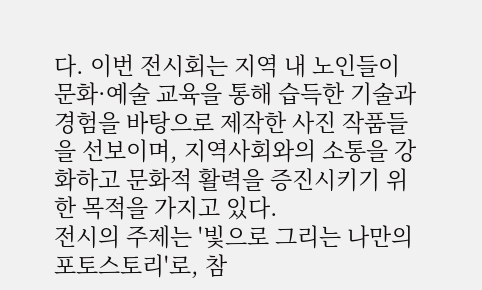다. 이번 전시회는 지역 내 노인들이 문화·예술 교육을 통해 습득한 기술과 경험을 바탕으로 제작한 사진 작품들을 선보이며, 지역사회와의 소통을 강화하고 문화적 활력을 증진시키기 위한 목적을 가지고 있다.
전시의 주제는 '빛으로 그리는 나만의 포토스토리'로, 참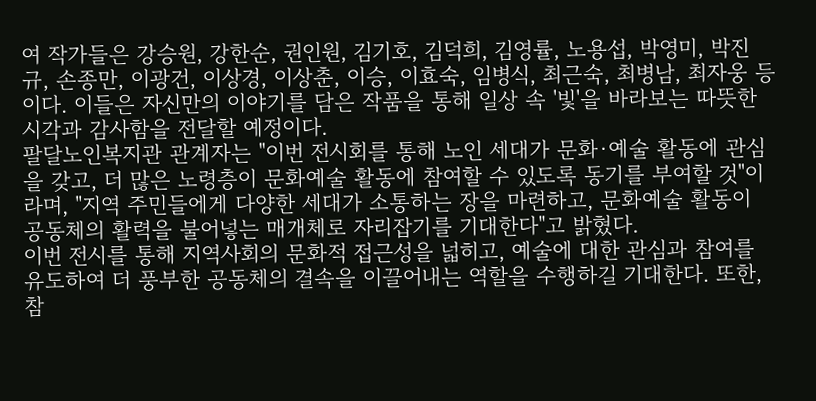여 작가들은 강승원, 강한순, 권인원, 김기호, 김덕희, 김영률, 노용섭, 박영미, 박진규, 손종만, 이광건, 이상경, 이상춘, 이승, 이효숙, 임병식, 최근숙, 최병남, 최자웅 등이다. 이들은 자신만의 이야기를 담은 작품을 통해 일상 속 '빛'을 바라보는 따뜻한 시각과 감사함을 전달할 예정이다.
팔달노인복지관 관계자는 "이번 전시회를 통해 노인 세대가 문화·예술 활동에 관심을 갖고, 더 많은 노령층이 문화예술 활동에 참여할 수 있도록 동기를 부여할 것"이라며, "지역 주민들에게 다양한 세대가 소통하는 장을 마련하고, 문화예술 활동이 공동체의 활력을 불어넣는 매개체로 자리잡기를 기대한다"고 밝혔다.
이번 전시를 통해 지역사회의 문화적 접근성을 넓히고, 예술에 대한 관심과 참여를 유도하여 더 풍부한 공동체의 결속을 이끌어내는 역할을 수행하길 기대한다. 또한, 참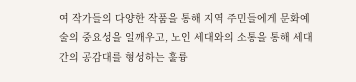여 작가들의 다양한 작품을 통해 지역 주민들에게 문화예술의 중요성을 일깨우고, 노인 세대와의 소통을 통해 세대 간의 공감대를 형성하는 훌륭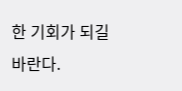한 기회가 되길 바란다.